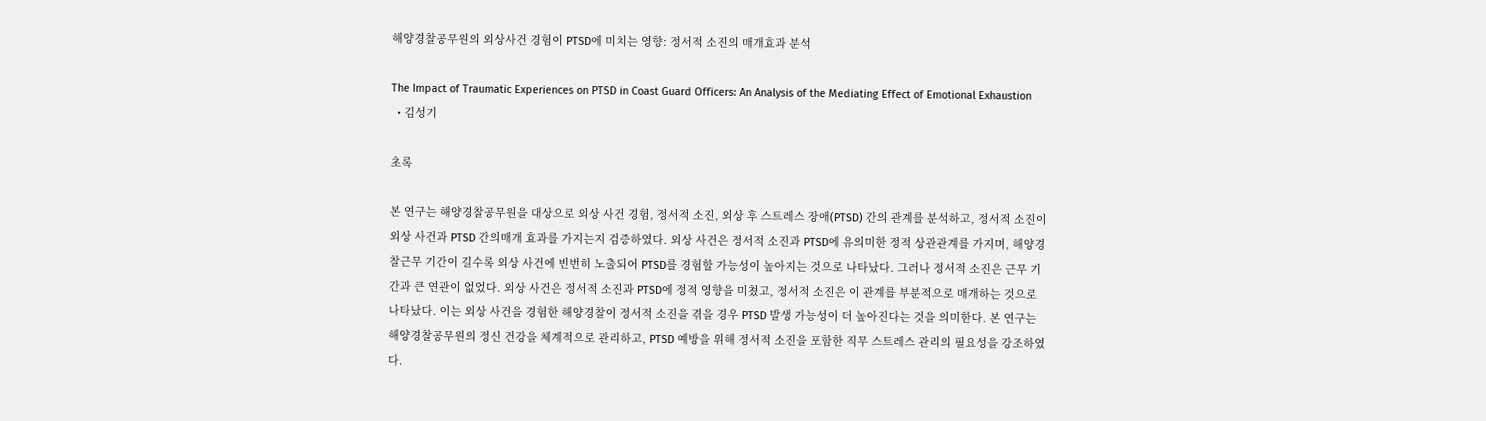해양경찰공무원의 외상사건 경험이 PTSD에 미치는 영향: 정서적 소진의 매개효과 분석

The Impact of Traumatic Experiences on PTSD in Coast Guard Officers: An Analysis of the Mediating Effect of Emotional Exhaustion
  • 김성기

초록

본 연구는 해양경찰공무원을 대상으로 외상 사건 경험, 정서적 소진, 외상 후 스트레스 장애(PTSD) 간의 관계를 분석하고, 정서적 소진이 외상 사건과 PTSD 간의매개 효과를 가지는지 검증하였다. 외상 사건은 정서적 소진과 PTSD에 유의미한 정적 상관관계를 가지며, 해양경찰근무 기간이 길수록 외상 사건에 빈번히 노출되어 PTSD를 경험할 가능성이 높아지는 것으로 나타났다. 그러나 정서적 소진은 근무 기간과 큰 연관이 없었다. 외상 사건은 정서적 소진과 PTSD에 정적 영향을 미쳤고, 정서적 소진은 이 관계를 부분적으로 매개하는 것으로 나타났다. 이는 외상 사건을 경험한 해양경찰이 정서적 소진을 겪을 경우 PTSD 발생 가능성이 더 높아진다는 것을 의미한다. 본 연구는 해양경찰공무원의 정신 건강을 체계적으로 관리하고, PTSD 예방을 위해 정서적 소진을 포함한 직무 스트레스 관리의 필요성을 강조하였다.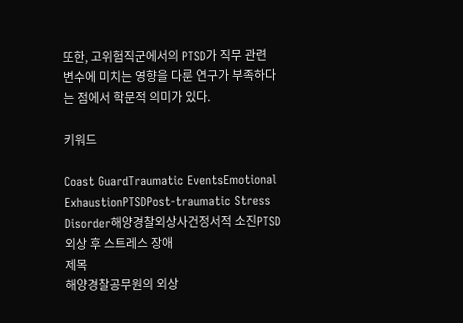또한, 고위험직군에서의 PTSD가 직무 관련 변수에 미치는 영향을 다룬 연구가 부족하다는 점에서 학문적 의미가 있다.

키워드

Coast GuardTraumatic EventsEmotional ExhaustionPTSDPost-traumatic Stress Disorder해양경찰외상사건정서적 소진PTSD외상 후 스트레스 장애
제목
해양경찰공무원의 외상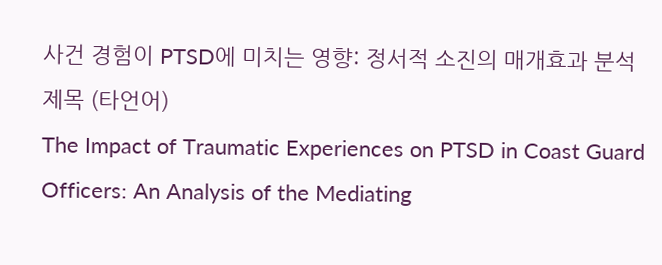사건 경험이 PTSD에 미치는 영향: 정서적 소진의 매개효과 분석
제목 (타언어)
The Impact of Traumatic Experiences on PTSD in Coast Guard Officers: An Analysis of the Mediating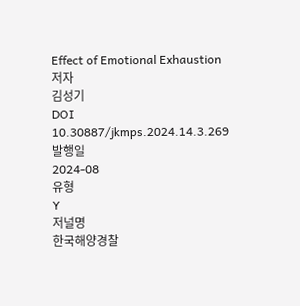Effect of Emotional Exhaustion
저자
김성기
DOI
10.30887/jkmps.2024.14.3.269
발행일
2024-08
유형
Y
저널명
한국해양경찰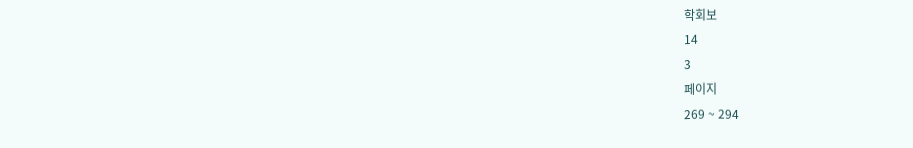학회보
14
3
페이지
269 ~ 294